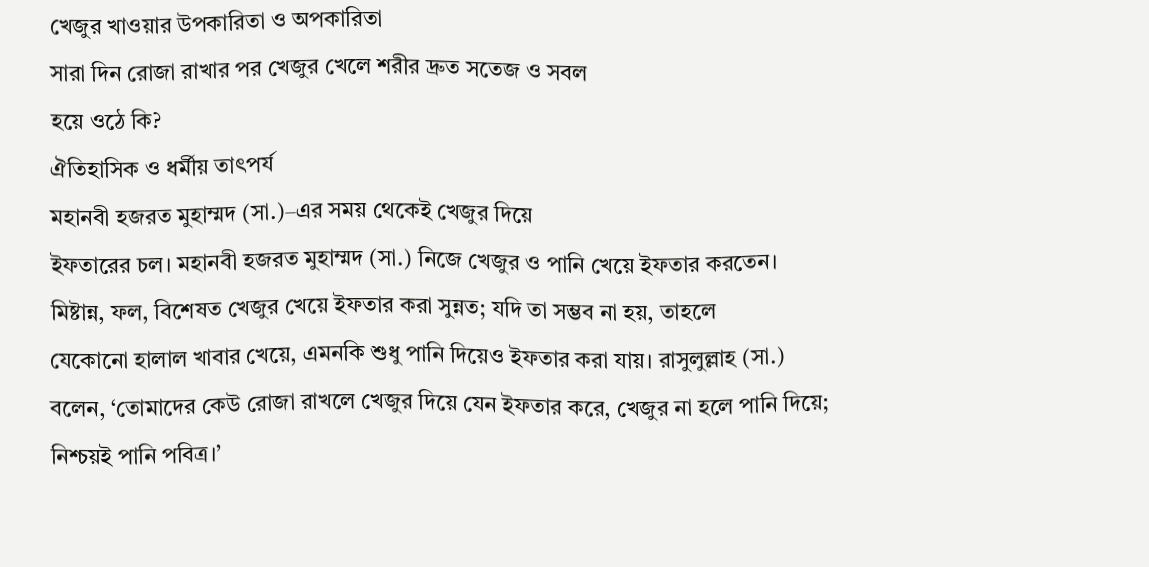খেজুর খাওয়ার উপকারিতা ও অপকারিতা
সারা দিন রোজা রাখার পর খেজুর খেলে শরীর দ্রুত সতেজ ও সবল
হয়ে ওঠে কি?
ঐতিহাসিক ও ধর্মীয় তাৎপর্য
মহানবী হজরত মুহাম্মদ (সা.)–এর সময় থেকেই খেজুর দিয়ে
ইফতারের চল। মহানবী হজরত মুহাম্মদ (সা.) নিজে খেজুর ও পানি খেয়ে ইফতার করতেন।
মিষ্টান্ন, ফল, বিশেষত খেজুর খেয়ে ইফতার করা সুন্নত; যদি তা সম্ভব না হয়, তাহলে
যেকোনো হালাল খাবার খেয়ে, এমনকি শুধু পানি দিয়েও ইফতার করা যায়। রাসুলুল্লাহ (সা.)
বলেন, ‘তোমাদের কেউ রোজা রাখলে খেজুর দিয়ে যেন ইফতার করে, খেজুর না হলে পানি দিয়ে;
নিশ্চয়ই পানি পবিত্র।’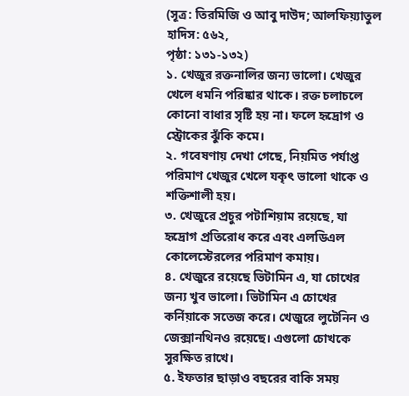(সূত্র: তিরমিজি ও আবু দাউদ; আলফিয়্যাতুল হাদিস: ৫৬২,
পৃষ্ঠা: ১৩১-১৩২)
১. খেজুর রক্তনালির জন্য ভালো। খেজুর খেলে ধমনি পরিষ্কার থাকে। রক্ত চলাচলে কোনো বাধার সৃষ্টি হয় না। ফলে হৃদ্রোগ ও স্ট্রোকের ঝুঁকি কমে।
২. গবেষণায় দেখা গেছে, নিয়মিত পর্যাপ্ত পরিমাণ খেজুর খেলে যকৃৎ ভালো থাকে ও শক্তিশালী হয়।
৩. খেজুরে প্রচুর পটাশিয়াম রয়েছে, যা হৃদ্রোগ প্রতিরোধ করে এবং এলডিএল কোলেস্টেরলের পরিমাণ কমায়।
৪. খেজুরে রয়েছে ভিটামিন এ, যা চোখের জন্য খুব ভালো। ভিটামিন এ চোখের কর্নিয়াকে সতেজ করে। খেজুরে লুটেনিন ও জেক্সানথিনও রয়েছে। এগুলো চোখকে সুরক্ষিত রাখে।
৫. ইফতার ছাড়াও বছরের বাকি সময়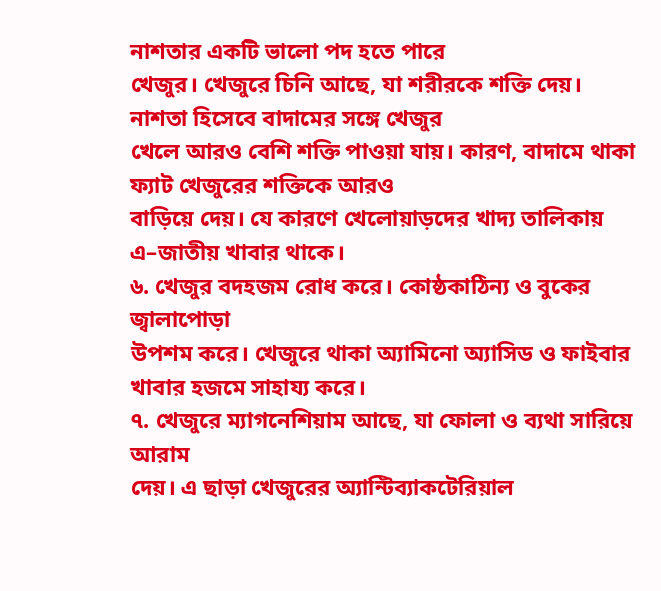নাশতার একটি ভালো পদ হতে পারে
খেজুর। খেজুরে চিনি আছে, যা শরীরকে শক্তি দেয়। নাশতা হিসেবে বাদামের সঙ্গে খেজুর
খেলে আরও বেশি শক্তি পাওয়া যায়। কারণ, বাদামে থাকা ফ্যাট খেজুরের শক্তিকে আরও
বাড়িয়ে দেয়। যে কারণে খেলোয়াড়দের খাদ্য তালিকায় এ–জাতীয় খাবার থাকে।
৬. খেজুর বদহজম রোধ করে। কোষ্ঠকাঠিন্য ও বুকের জ্বালাপোড়া
উপশম করে। খেজুরে থাকা অ্যামিনো অ্যাসিড ও ফাইবার খাবার হজমে সাহায্য করে।
৭. খেজুরে ম্যাগনেশিয়াম আছে, যা ফোলা ও ব্যথা সারিয়ে আরাম
দেয়। এ ছাড়া খেজুরের অ্যান্টিব্যাকটেরিয়াল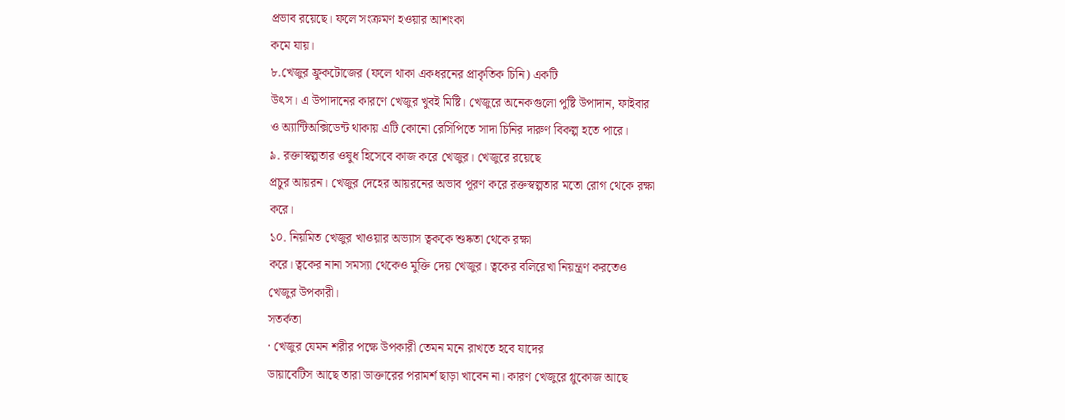প্রভাব রয়েছে। ফলে সংক্রমণ হওয়ার আশংকা
কমে যায়।
৮.খেজুর ফ্রুকটোজের (ফলে থাকা একধরনের প্রাকৃতিক চিনি) একটি
উৎস। এ উপাদানের কারণে খেজুর খুবই মিষ্টি। খেজুরে অনেকগুলো পুষ্টি উপাদান, ফাইবার
ও অ্যান্টিঅক্সিডেন্ট থাকায় এটি কোনো রেসিপিতে সাদা চিনির দারুণ বিকল্প হতে পারে।
৯. রক্তাস্বল্পতার ওষুধ হিসেবে কাজ করে খেজুর। খেজুরে রয়েছে
প্রচুর আয়রন। খেজুর দেহের আয়রনের অভাব পূরণ করে রক্তস্বল্পতার মতো রোগ থেকে রক্ষা
করে।
১০. নিয়মিত খেজুর খাওয়ার অভ্যাস ত্বককে শুষ্কতা থেকে রক্ষা
করে। ত্বকের নানা সমস্যা থেকেও মুক্তি দেয় খেজুর। ত্বকের বলিরেখা নিয়ন্ত্রণ করতেও
খেজুর উপকারী।
সতর্কতা
· খেজুর যেমন শরীর পক্ষে উপকারী তেমন মনে রাখতে হবে যাদের
ডায়াবেটিস আছে তারা ডাক্তারের পরামর্শ ছাড়া খাবেন না। কারণ খেজুরে গ্লুকোজ আছে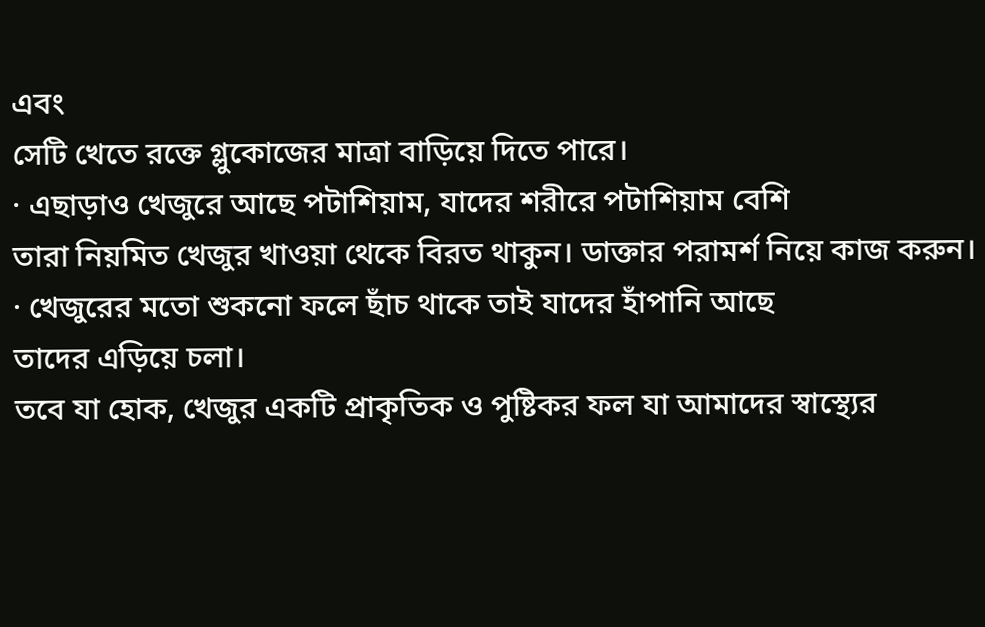এবং
সেটি খেতে রক্তে গ্লুকোজের মাত্রা বাড়িয়ে দিতে পারে।
· এছাড়াও খেজুরে আছে পটাশিয়াম, যাদের শরীরে পটাশিয়াম বেশি
তারা নিয়মিত খেজুর খাওয়া থেকে বিরত থাকুন। ডাক্তার পরামর্শ নিয়ে কাজ করুন।
· খেজুরের মতো শুকনো ফলে ছাঁচ থাকে তাই যাদের হাঁপানি আছে
তাদের এড়িয়ে চলা।
তবে যা হোক, খেজুর একটি প্রাকৃতিক ও পুষ্টিকর ফল যা আমাদের স্বাস্থ্যের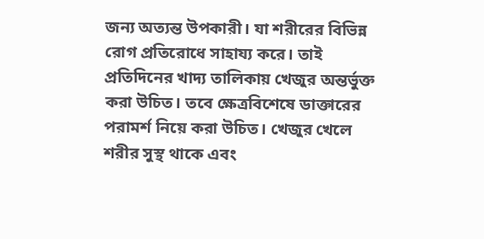জন্য অত্যন্ত উপকারী। যা শরীরের বিভিন্ন রোগ প্রতিরোধে সাহায্য করে। তাই প্রতিদিনের খাদ্য তালিকায় খেজুর অন্তর্ভুক্ত করা উচিত। তবে ক্ষেত্রবিশেষে ডাক্তারের পরামর্শ নিয়ে করা উচিত। খেজুর খেলে শরীর সুস্থ থাকে এবং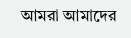আমরা আমাদের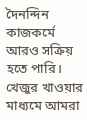দৈনন্দিন কাজকর্মে আরও সক্রিয় হতে পারি। খেজুর খাওয়ার মাধ্যমে আমরা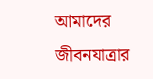আমাদের জীবনযাত্রার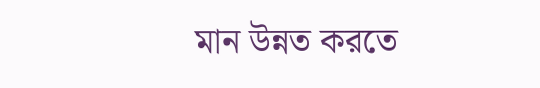মান উন্নত করতে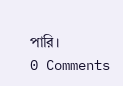পারি।
0 Comments